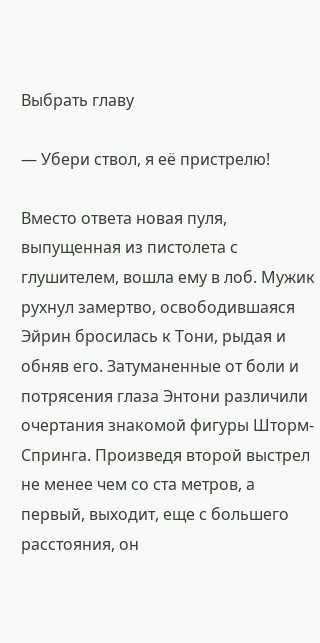Выбрать главу

— Убери ствол, я её пристрелю!

Вместо ответа новая пуля, выпущенная из пистолета с глушителем, вошла ему в лоб. Мужик рухнул замертво, освободившаяся Эйрин бросилась к Тони, рыдая и обняв его. Затуманенные от боли и потрясения глаза Энтони различили очертания знакомой фигуры Шторм-Спринга. Произведя второй выстрел не менее чем со ста метров, а первый, выходит, еще с большего расстояния, он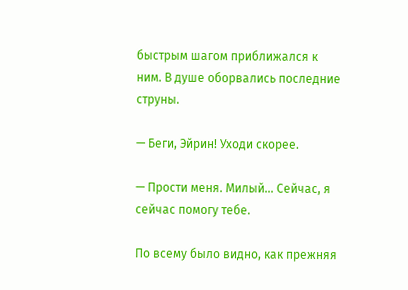быстрым шагом приближался к ним. В душе оборвались последние струны.

— Беги, Эйрин! Уходи скорее.

— Прости меня. Милый… Сейчас, я сейчас помогу тебе.

По всему было видно, как прежняя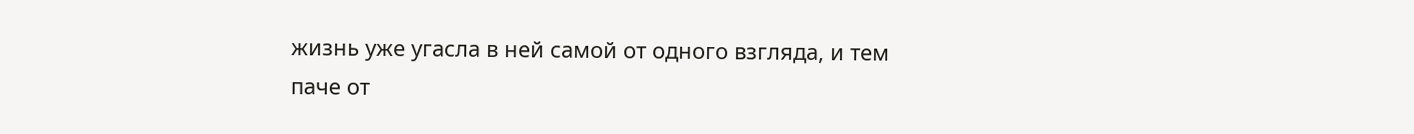жизнь уже угасла в ней самой от одного взгляда, и тем паче от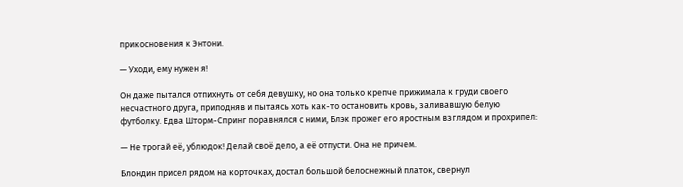прикосновения к Энтони.

— Уходи, ему нужен я!

Он даже пытался отпихнуть от себя девушку, но она только крепче прижимала к груди своего несчастного друга, приподняв и пытаясь хоть как-то остановить кровь, заливавшую белую футболку. Едва Шторм-Спринг поравнялся с ними, Блэк прожег его яростным взглядом и прохрипел:

— Не трогай её, ублюдок! Делай своё дело, а её отпусти. Она не причем.

Блондин присел рядом на корточках, достал большой белоснежный платок, свернул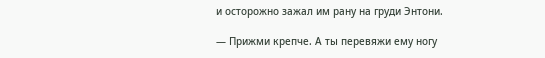и осторожно зажал им рану на груди Энтони.

— Прижми крепче. А ты перевяжи ему ногу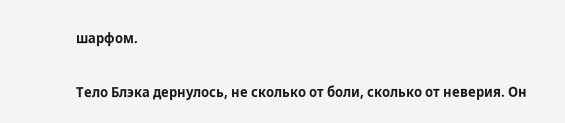шарфом.

Тело Блэка дернулось, не сколько от боли, сколько от неверия. Он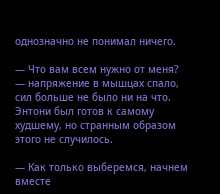однозначно не понимал ничего.

— Что вам всем нужно от меня? — напряжение в мышцах спало, сил больше не было ни на что. Энтони был готов к самому худшему, но странным образом этого не случилось.

— Как только выберемся, начнем вместе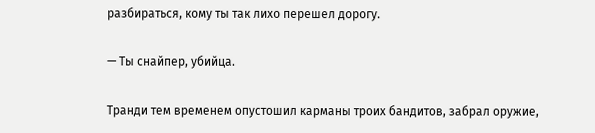разбираться, кому ты так лихо перешел дорогу.

— Ты снайпер, убийца.

Транди тем временем опустошил карманы троих бандитов, забрал оружие,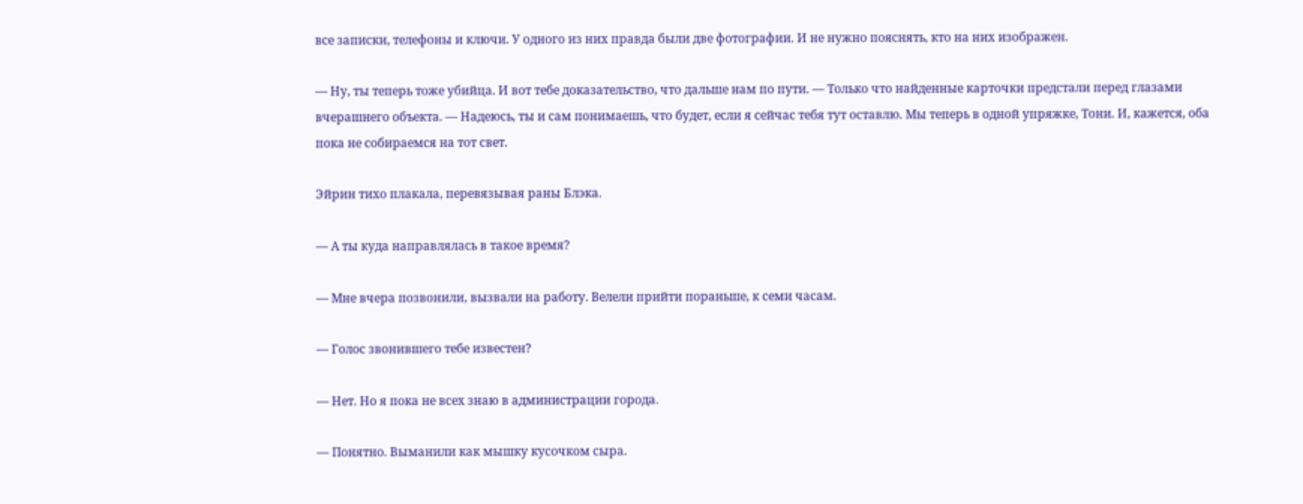все записки, телефоны и ключи. У одного из них правда были две фотографии. И не нужно пояснять, кто на них изображен.

— Ну, ты теперь тоже убийца. И вот тебе доказательство, что дальше нам по пути. — Только что найденные карточки предстали перед глазами вчерашнего объекта. — Надеюсь, ты и сам понимаешь, что будет, если я сейчас тебя тут оставлю. Мы теперь в одной упряжке, Тони. И, кажется, оба пока не собираемся на тот свет.

Эйрин тихо плакала, перевязывая раны Блэка.

— А ты куда направлялась в такое время?

— Мне вчера позвонили, вызвали на работу. Велели прийти пораньше, к семи часам.

— Голос звонившего тебе известен?

— Нет. Но я пока не всех знаю в администрации города.

— Понятно. Выманили как мышку кусочком сыра.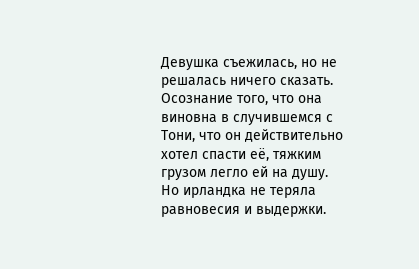Девушка съежилась, но не решалась ничего сказать. Осознание того, что она виновна в случившемся с Тони, что он действительно хотел спасти её, тяжким грузом легло ей на душу. Но ирландка не теряла равновесия и выдержки.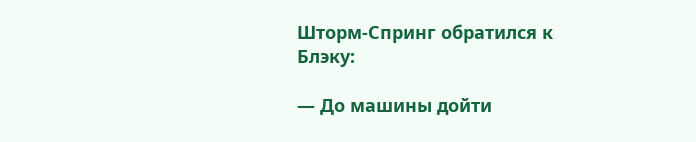Шторм-Спринг обратился к Блэку:

— До машины дойти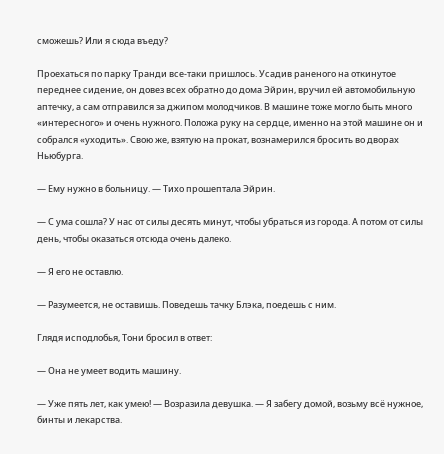сможешь? Или я сюда въеду?

Проехаться по парку Транди все-таки пришлось. Усадив раненого на откинутое переднее сидение, он довез всех обратно до дома Эйрин, вручил ей автомобильную аптечку, а сам отправился за джипом молодчиков. В машине тоже могло быть много «интересного» и очень нужного. Положа руку на сердце, именно на этой машине он и собрался «уходить». Свою же, взятую на прокат, вознамерился бросить во дворах Ньюбурга.

— Ему нужно в больницу. — Тихо прошептала Эйрин.

— С ума сошла? У нас от силы десять минут, чтобы убраться из города. А потом от силы день, чтобы оказаться отсюда очень далеко.

— Я его не оставлю.

— Разумеется, не оставишь. Поведешь тачку Блэка, поедешь с ним.

Глядя исподлобья, Тони бросил в ответ:

— Она не умеет водить машину.

— Уже пять лет, как умею! — Возразила девушка. — Я забегу домой, возьму всё нужное, бинты и лекарства.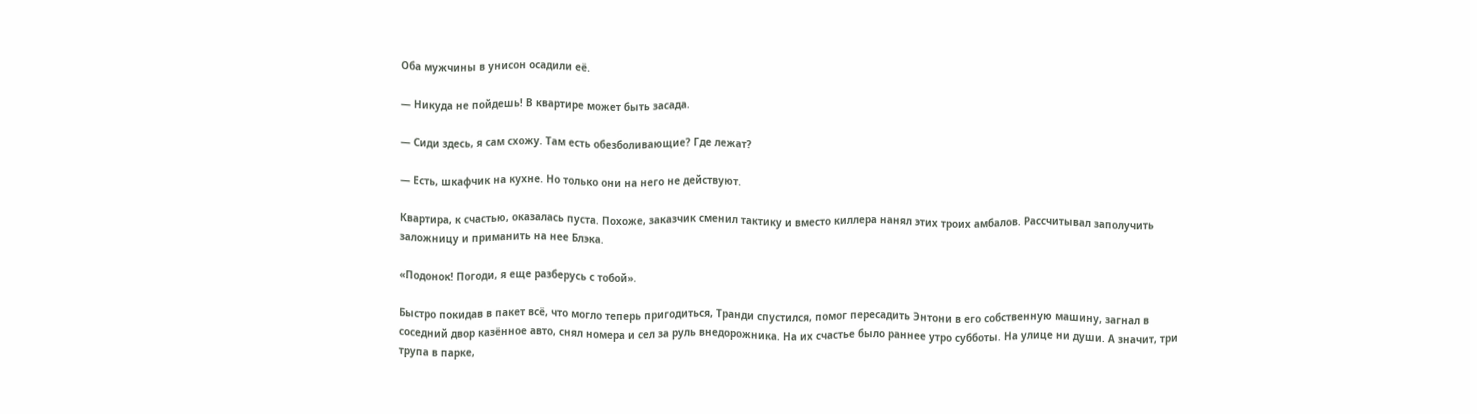Оба мужчины в унисон осадили её.

— Никуда не пойдешь! В квартире может быть засада.

— Сиди здесь, я сам схожу. Там есть обезболивающие? Где лежат?

— Есть, шкафчик на кухне. Но только они на него не действуют.

Квартира, к счастью, оказалась пуста. Похоже, заказчик сменил тактику и вместо киллера нанял этих троих амбалов. Рассчитывал заполучить заложницу и приманить на нее Блэка.

«Подонок! Погоди, я еще разберусь с тобой».

Быстро покидав в пакет всё, что могло теперь пригодиться, Транди спустился, помог пересадить Энтони в его собственную машину, загнал в соседний двор казённое авто, снял номера и сел за руль внедорожника. На их счастье было раннее утро субботы. На улице ни души. А значит, три трупа в парке,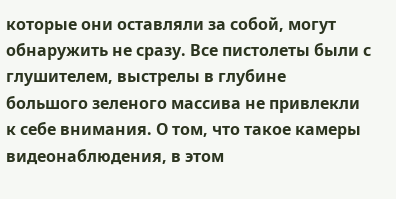которые они оставляли за собой, могут обнаружить не сразу. Все пистолеты были с глушителем, выстрелы в глубине большого зеленого массива не привлекли к себе внимания. О том, что такое камеры видеонаблюдения, в этом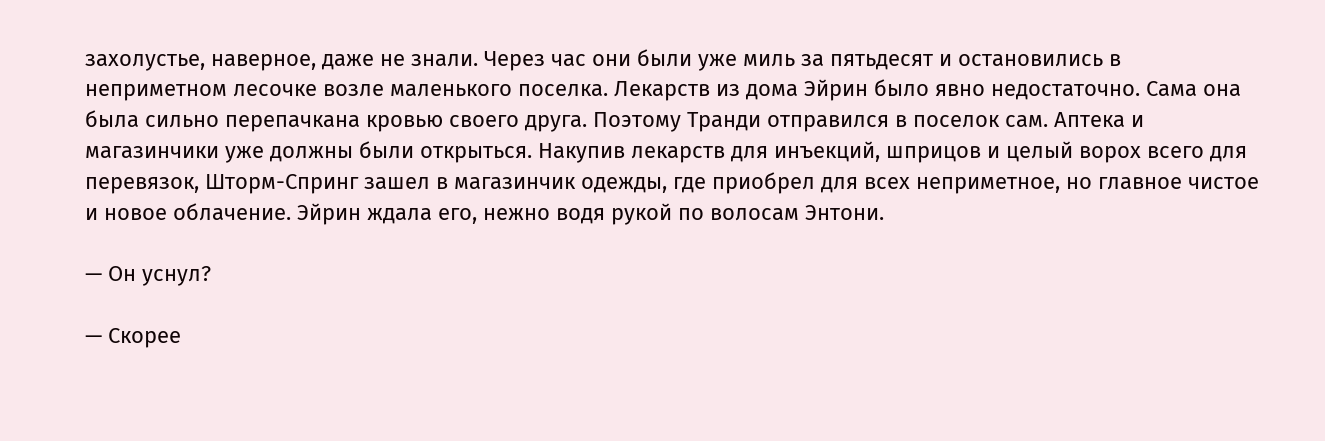захолустье, наверное, даже не знали. Через час они были уже миль за пятьдесят и остановились в неприметном лесочке возле маленького поселка. Лекарств из дома Эйрин было явно недостаточно. Сама она была сильно перепачкана кровью своего друга. Поэтому Транди отправился в поселок сам. Аптека и магазинчики уже должны были открыться. Накупив лекарств для инъекций, шприцов и целый ворох всего для перевязок, Шторм-Спринг зашел в магазинчик одежды, где приобрел для всех неприметное, но главное чистое и новое облачение. Эйрин ждала его, нежно водя рукой по волосам Энтони.

— Он уснул?

— Скорее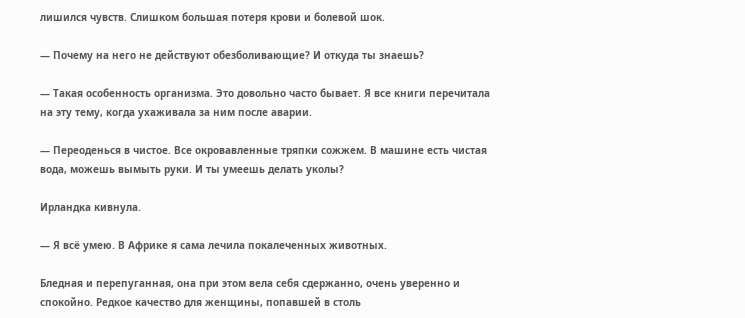лишился чувств. Слишком большая потеря крови и болевой шок.

— Почему на него не действуют обезболивающие? И откуда ты знаешь?

— Такая особенность организма. Это довольно часто бывает. Я все книги перечитала на эту тему, когда ухаживала за ним после аварии.

— Переоденься в чистое. Все окровавленные тряпки сожжем. В машине есть чистая вода, можешь вымыть руки. И ты умеешь делать уколы?

Ирландка кивнула.

— Я всё умею. В Африке я сама лечила покалеченных животных.

Бледная и перепуганная, она при этом вела себя сдержанно, очень уверенно и спокойно. Редкое качество для женщины, попавшей в столь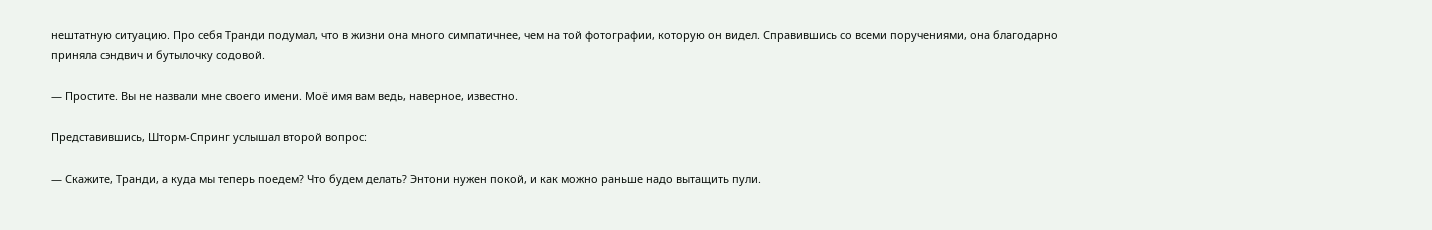нештатную ситуацию. Про себя Транди подумал, что в жизни она много симпатичнее, чем на той фотографии, которую он видел. Справившись со всеми поручениями, она благодарно приняла сэндвич и бутылочку содовой.

— Простите. Вы не назвали мне своего имени. Моё имя вам ведь, наверное, известно.

Представившись, Шторм-Спринг услышал второй вопрос:

— Скажите, Транди, а куда мы теперь поедем? Что будем делать? Энтони нужен покой, и как можно раньше надо вытащить пули.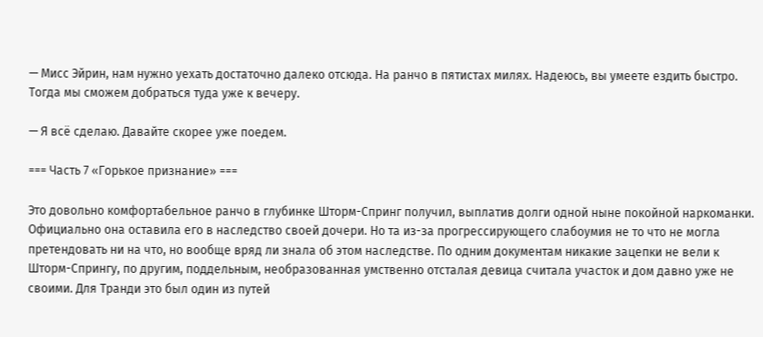— Мисс Эйрин, нам нужно уехать достаточно далеко отсюда. На ранчо в пятистах милях. Надеюсь, вы умеете ездить быстро. Тогда мы сможем добраться туда уже к вечеру.

— Я всё сделаю. Давайте скорее уже поедем.

=== Часть 7 «Горькое признание» ===

Это довольно комфортабельное ранчо в глубинке Шторм-Спринг получил, выплатив долги одной ныне покойной наркоманки. Официально она оставила его в наследство своей дочери. Но та из-за прогрессирующего слабоумия не то что не могла претендовать ни на что, но вообще вряд ли знала об этом наследстве. По одним документам никакие зацепки не вели к Шторм-Спрингу, по другим, поддельным, необразованная умственно отсталая девица считала участок и дом давно уже не своими. Для Транди это был один из путей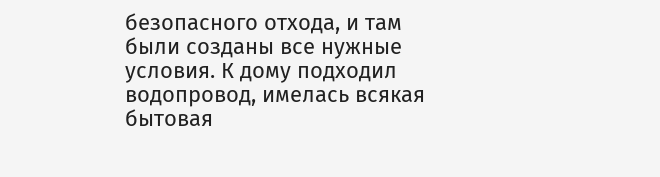безопасного отхода, и там были созданы все нужные условия. К дому подходил водопровод, имелась всякая бытовая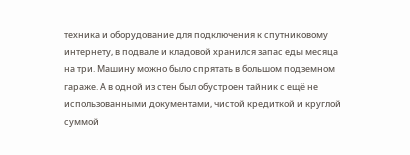техника и оборудование для подключения к спутниковому интернету, в подвале и кладовой хранился запас еды месяца на три. Машину можно было спрятать в большом подземном гараже. А в одной из стен был обустроен тайник с ещё не использованными документами, чистой кредиткой и круглой суммой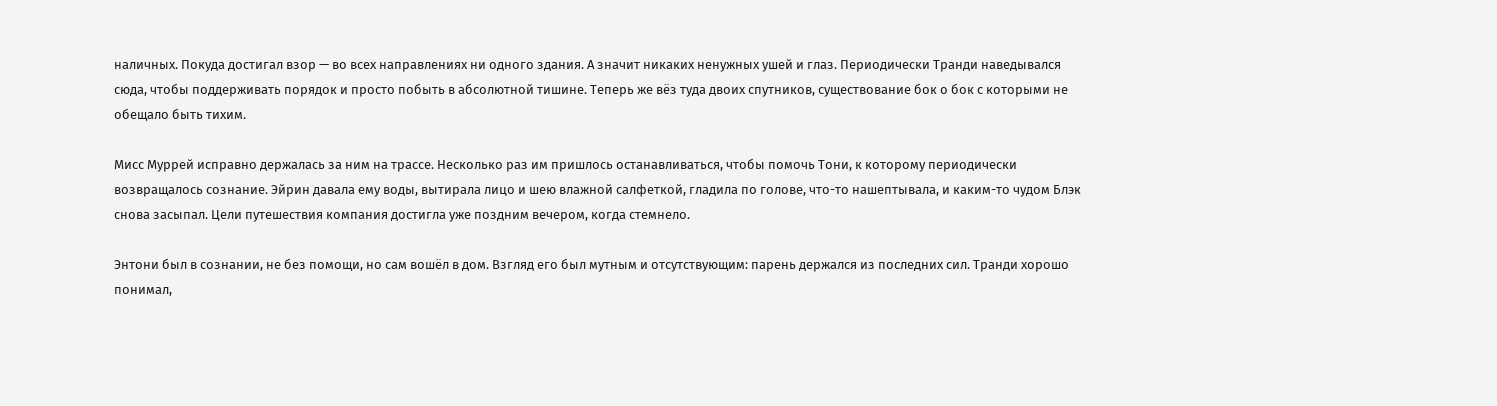наличных. Покуда достигал взор — во всех направлениях ни одного здания. А значит никаких ненужных ушей и глаз. Периодически Транди наведывался сюда, чтобы поддерживать порядок и просто побыть в абсолютной тишине. Теперь же вёз туда двоих спутников, существование бок о бок с которыми не обещало быть тихим.

Мисс Муррей исправно держалась за ним на трассе. Несколько раз им пришлось останавливаться, чтобы помочь Тони, к которому периодически возвращалось сознание. Эйрин давала ему воды, вытирала лицо и шею влажной салфеткой, гладила по голове, что-то нашептывала, и каким-то чудом Блэк снова засыпал. Цели путешествия компания достигла уже поздним вечером, когда стемнело.

Энтони был в сознании, не без помощи, но сам вошёл в дом. Взгляд его был мутным и отсутствующим: парень держался из последних сил. Транди хорошо понимал,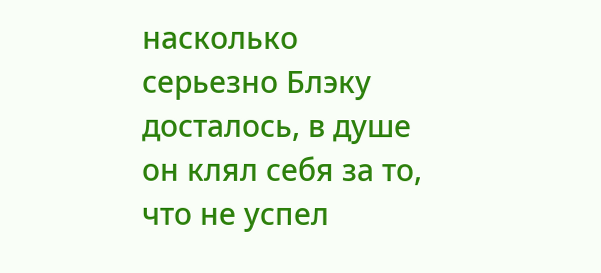насколько серьезно Блэку досталось, в душе он клял себя за то, что не успел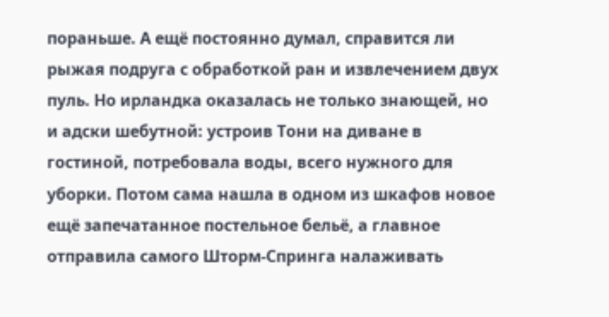пораньше. А ещё постоянно думал, справится ли рыжая подруга с обработкой ран и извлечением двух пуль. Но ирландка оказалась не только знающей, но и адски шебутной: устроив Тони на диване в гостиной, потребовала воды, всего нужного для уборки. Потом сама нашла в одном из шкафов новое ещё запечатанное постельное бельё, а главное отправила самого Шторм-Спринга налаживать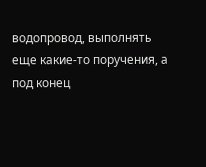водопровод, выполнять еще какие-то поручения, а под конец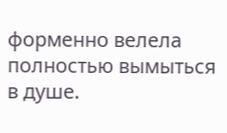форменно велела полностью вымыться в душе.